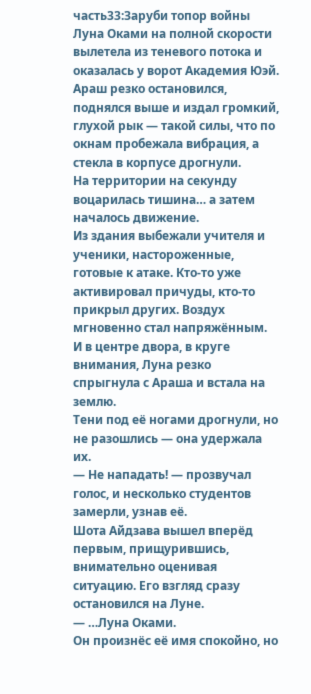часть33:Заруби топор войны
Луна Оками на полной скорости вылетела из теневого потока и оказалась у ворот Академия Юэй. Араш резко остановился, поднялся выше и издал громкий, глухой рык — такой силы, что по окнам пробежала вибрация, а стекла в корпусе дрогнули.
На территории на секунду воцарилась тишина… а затем началось движение.
Из здания выбежали учителя и ученики, настороженные, готовые к атаке. Кто-то уже активировал причуды, кто-то прикрыл других. Воздух мгновенно стал напряжённым.
И в центре двора, в круге внимания, Луна резко спрыгнула с Араша и встала на землю.
Тени под её ногами дрогнули, но не разошлись — она удержала их.
— Не нападать! — прозвучал голос, и несколько студентов замерли, узнав её.
Шота Айдзава вышел вперёд первым, прищурившись, внимательно оценивая ситуацию. Его взгляд сразу остановился на Луне.
— …Луна Оками.
Он произнёс её имя спокойно, но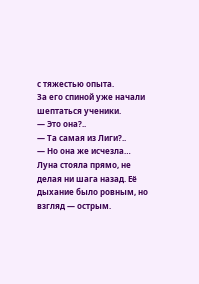с тяжестью опыта.
За его спиной уже начали шептаться ученики.
— Это она?..
— Та самая из Лиги?..
— Но она же исчезла…
Луна стояла прямо, не делая ни шага назад. Её дыхание было ровным, но взгляд — острым.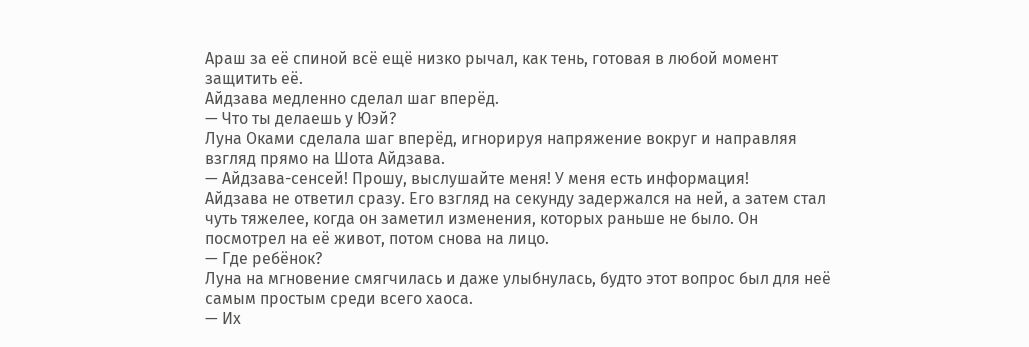Араш за её спиной всё ещё низко рычал, как тень, готовая в любой момент защитить её.
Айдзава медленно сделал шаг вперёд.
— Что ты делаешь у Юэй?
Луна Оками сделала шаг вперёд, игнорируя напряжение вокруг и направляя взгляд прямо на Шота Айдзава.
— Айдзава-сенсей! Прошу, выслушайте меня! У меня есть информация!
Айдзава не ответил сразу. Его взгляд на секунду задержался на ней, а затем стал чуть тяжелее, когда он заметил изменения, которых раньше не было. Он посмотрел на её живот, потом снова на лицо.
— Где ребёнок?
Луна на мгновение смягчилась и даже улыбнулась, будто этот вопрос был для неё самым простым среди всего хаоса.
— Их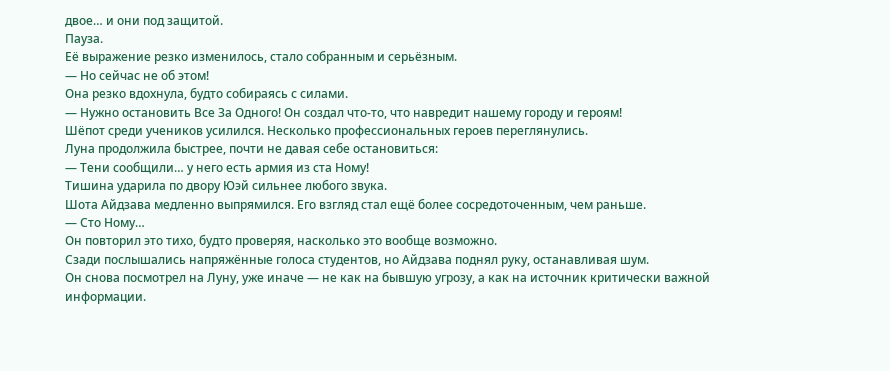двое… и они под защитой.
Пауза.
Её выражение резко изменилось, стало собранным и серьёзным.
— Но сейчас не об этом!
Она резко вдохнула, будто собираясь с силами.
— Нужно остановить Все За Одного! Он создал что-то, что навредит нашему городу и героям!
Шёпот среди учеников усилился. Несколько профессиональных героев переглянулись.
Луна продолжила быстрее, почти не давая себе остановиться:
— Тени сообщили… у него есть армия из ста Ному!
Тишина ударила по двору Юэй сильнее любого звука.
Шота Айдзава медленно выпрямился. Его взгляд стал ещё более сосредоточенным, чем раньше.
— Сто Ному…
Он повторил это тихо, будто проверяя, насколько это вообще возможно.
Сзади послышались напряжённые голоса студентов, но Айдзава поднял руку, останавливая шум.
Он снова посмотрел на Луну, уже иначе — не как на бывшую угрозу, а как на источник критически важной информации.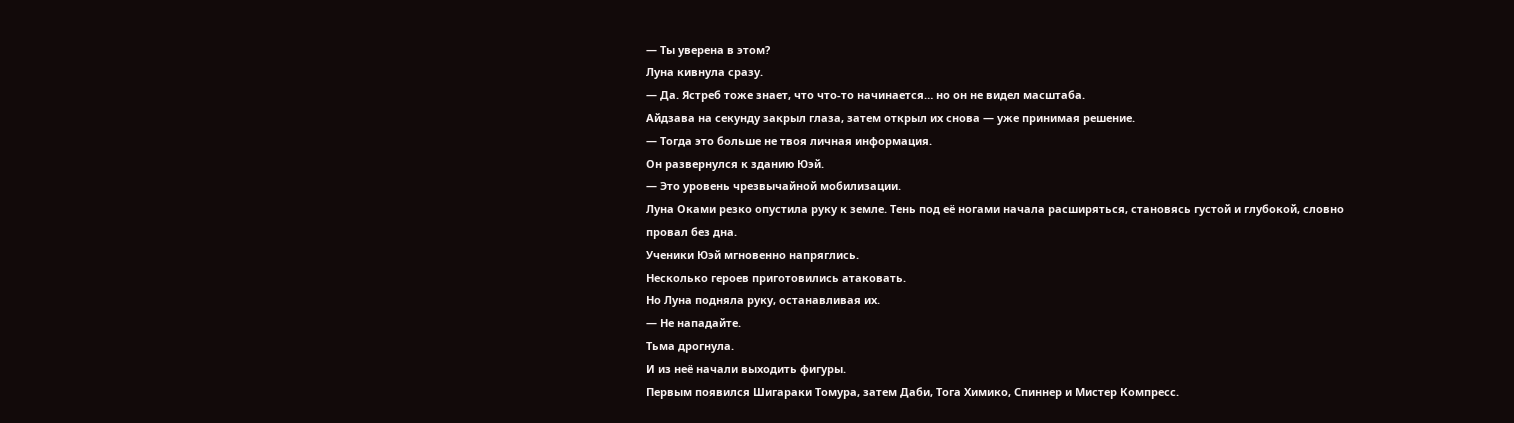— Ты уверена в этом?
Луна кивнула сразу.
— Да. Ястреб тоже знает, что что-то начинается… но он не видел масштаба.
Айдзава на секунду закрыл глаза, затем открыл их снова — уже принимая решение.
— Тогда это больше не твоя личная информация.
Он развернулся к зданию Юэй.
— Это уровень чрезвычайной мобилизации.
Луна Оками резко опустила руку к земле. Тень под её ногами начала расширяться, становясь густой и глубокой, словно провал без дна.
Ученики Юэй мгновенно напряглись.
Несколько героев приготовились атаковать.
Но Луна подняла руку, останавливая их.
— Не нападайте.
Тьма дрогнула.
И из неё начали выходить фигуры.
Первым появился Шигараки Томура, затем Даби, Тога Химико, Спиннер и Мистер Компресс.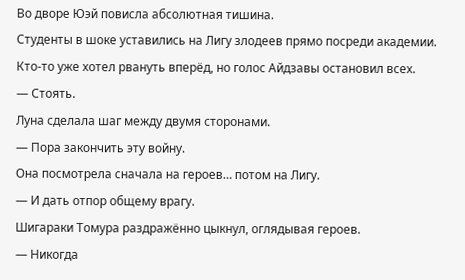Во дворе Юэй повисла абсолютная тишина.
Студенты в шоке уставились на Лигу злодеев прямо посреди академии.
Кто-то уже хотел рвануть вперёд, но голос Айдзавы остановил всех.
— Стоять.
Луна сделала шаг между двумя сторонами.
— Пора закончить эту войну.
Она посмотрела сначала на героев… потом на Лигу.
— И дать отпор общему врагу.
Шигараки Томура раздражённо цыкнул, оглядывая героев.
— Никогда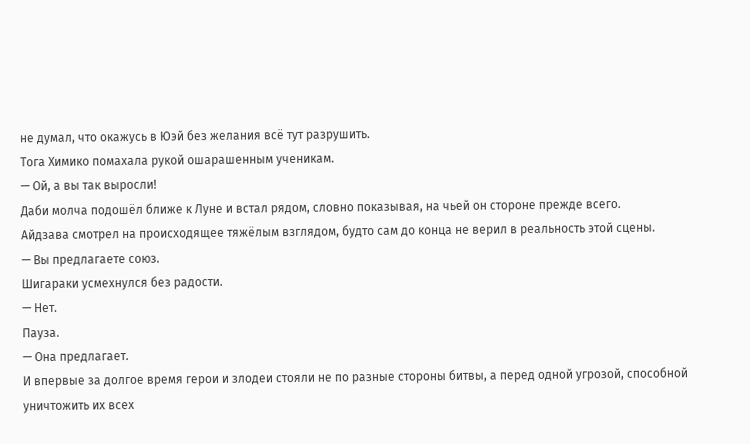не думал, что окажусь в Юэй без желания всё тут разрушить.
Тога Химико помахала рукой ошарашенным ученикам.
— Ой, а вы так выросли!
Даби молча подошёл ближе к Луне и встал рядом, словно показывая, на чьей он стороне прежде всего.
Айдзава смотрел на происходящее тяжёлым взглядом, будто сам до конца не верил в реальность этой сцены.
— Вы предлагаете союз.
Шигараки усмехнулся без радости.
— Нет.
Пауза.
— Она предлагает.
И впервые за долгое время герои и злодеи стояли не по разные стороны битвы, а перед одной угрозой, способной уничтожить их всех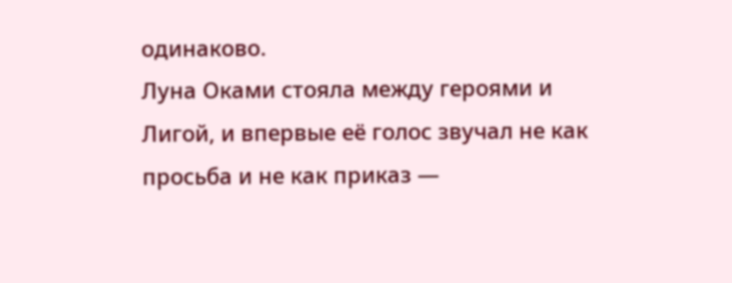одинаково.
Луна Оками стояла между героями и Лигой, и впервые её голос звучал не как просьба и не как приказ —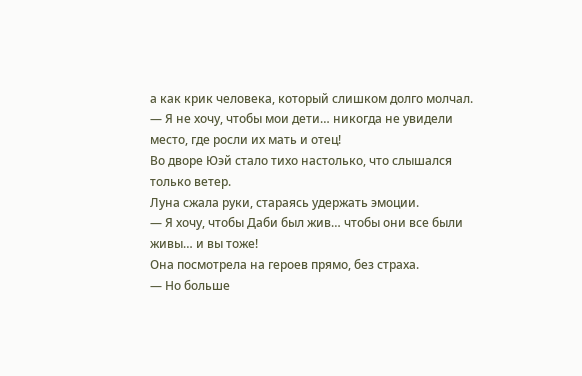а как крик человека, который слишком долго молчал.
— Я не хочу, чтобы мои дети… никогда не увидели место, где росли их мать и отец!
Во дворе Юэй стало тихо настолько, что слышался только ветер.
Луна сжала руки, стараясь удержать эмоции.
— Я хочу, чтобы Даби был жив… чтобы они все были живы… и вы тоже!
Она посмотрела на героев прямо, без страха.
— Но больше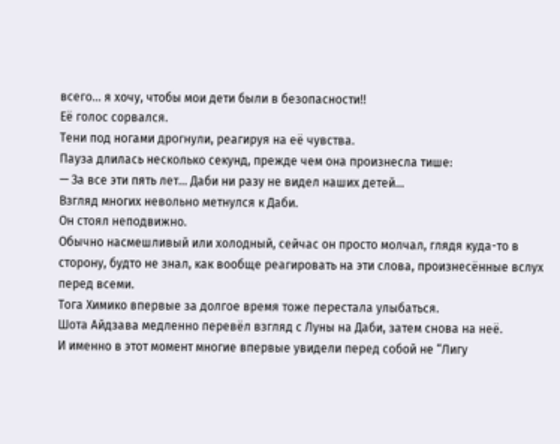всего… я хочу, чтобы мои дети были в безопасности!!
Её голос сорвался.
Тени под ногами дрогнули, реагируя на её чувства.
Пауза длилась несколько секунд, прежде чем она произнесла тише:
— За все эти пять лет… Даби ни разу не видел наших детей…
Взгляд многих невольно метнулся к Даби.
Он стоял неподвижно.
Обычно насмешливый или холодный, сейчас он просто молчал, глядя куда-то в сторону, будто не знал, как вообще реагировать на эти слова, произнесённые вслух перед всеми.
Тога Химико впервые за долгое время тоже перестала улыбаться.
Шота Айдзава медленно перевёл взгляд с Луны на Даби, затем снова на неё.
И именно в этот момент многие впервые увидели перед собой не “Лигу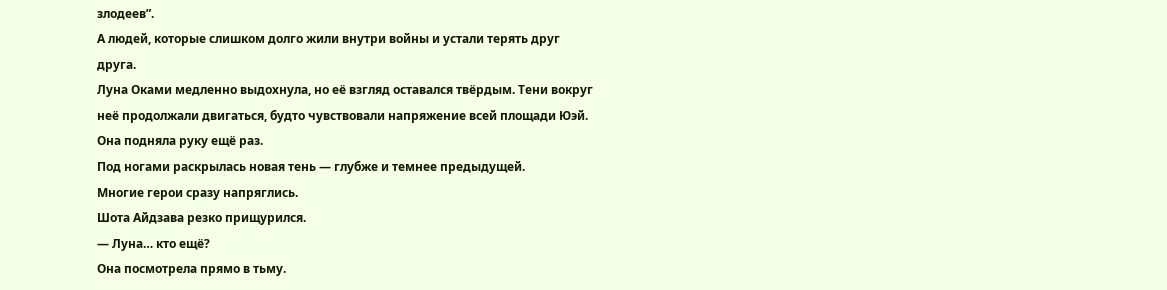злодеев”.
А людей, которые слишком долго жили внутри войны и устали терять друг друга.
Луна Оками медленно выдохнула, но её взгляд оставался твёрдым. Тени вокруг неё продолжали двигаться, будто чувствовали напряжение всей площади Юэй.
Она подняла руку ещё раз.
Под ногами раскрылась новая тень — глубже и темнее предыдущей.
Многие герои сразу напряглись.
Шота Айдзава резко прищурился.
— Луна… кто ещё?
Она посмотрела прямо в тьму.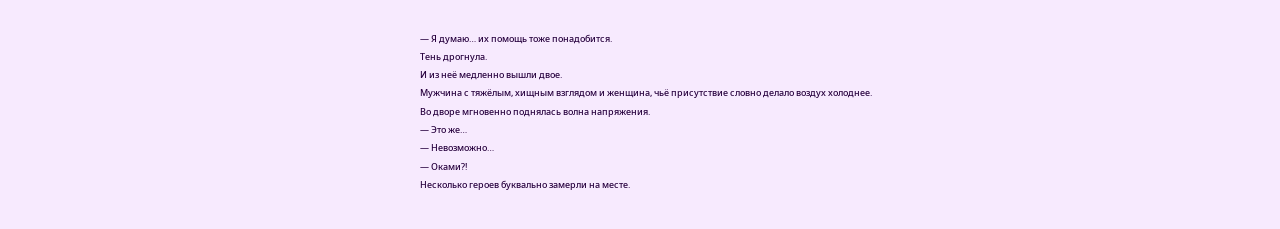— Я думаю… их помощь тоже понадобится.
Тень дрогнула.
И из неё медленно вышли двое.
Мужчина с тяжёлым, хищным взглядом и женщина, чьё присутствие словно делало воздух холоднее.
Во дворе мгновенно поднялась волна напряжения.
— Это же…
— Невозможно…
— Оками?!
Несколько героев буквально замерли на месте.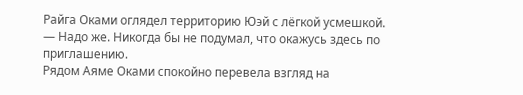Райга Оками оглядел территорию Юэй с лёгкой усмешкой.
— Надо же. Никогда бы не подумал, что окажусь здесь по приглашению.
Рядом Аяме Оками спокойно перевела взгляд на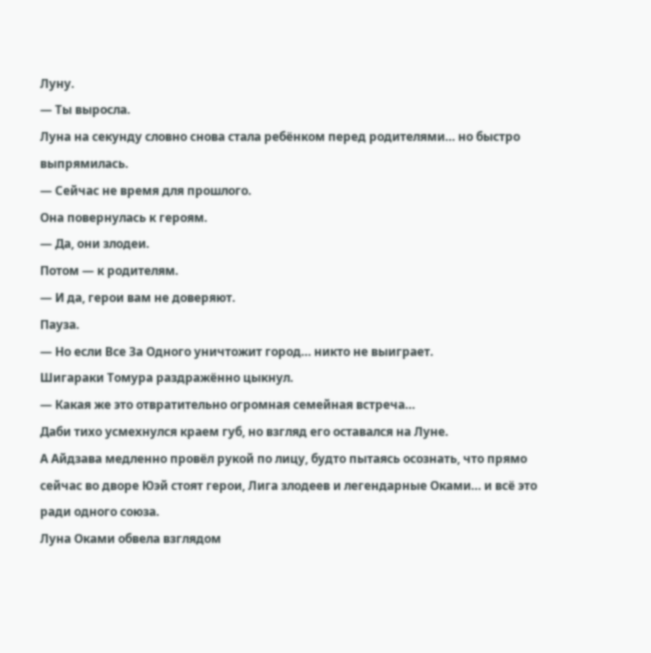Луну.
— Ты выросла.
Луна на секунду словно снова стала ребёнком перед родителями… но быстро выпрямилась.
— Сейчас не время для прошлого.
Она повернулась к героям.
— Да, они злодеи.
Потом — к родителям.
— И да, герои вам не доверяют.
Пауза.
— Но если Все За Одного уничтожит город… никто не выиграет.
Шигараки Томура раздражённо цыкнул.
— Какая же это отвратительно огромная семейная встреча…
Даби тихо усмехнулся краем губ, но взгляд его оставался на Луне.
А Айдзава медленно провёл рукой по лицу, будто пытаясь осознать, что прямо сейчас во дворе Юэй стоят герои, Лига злодеев и легендарные Оками… и всё это ради одного союза.
Луна Оками обвела взглядом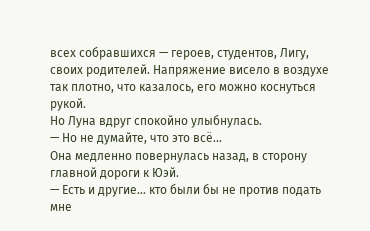всех собравшихся — героев, студентов, Лигу, своих родителей. Напряжение висело в воздухе так плотно, что казалось, его можно коснуться рукой.
Но Луна вдруг спокойно улыбнулась.
— Но не думайте, что это всё…
Она медленно повернулась назад, в сторону главной дороги к Юэй.
— Есть и другие… кто были бы не против подать мне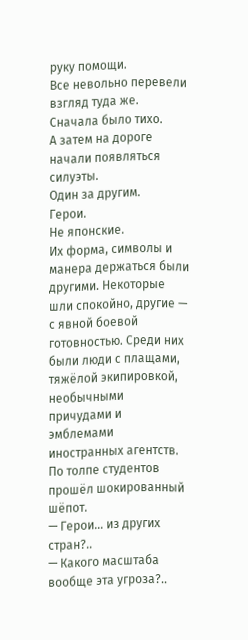руку помощи.
Все невольно перевели взгляд туда же.
Сначала было тихо.
А затем на дороге начали появляться силуэты.
Один за другим.
Герои.
Не японские.
Их форма, символы и манера держаться были другими. Некоторые шли спокойно, другие — с явной боевой готовностью. Среди них были люди с плащами, тяжёлой экипировкой, необычными причудами и эмблемами иностранных агентств.
По толпе студентов прошёл шокированный шёпот.
— Герои… из других стран?..
— Какого масштаба вообще эта угроза?..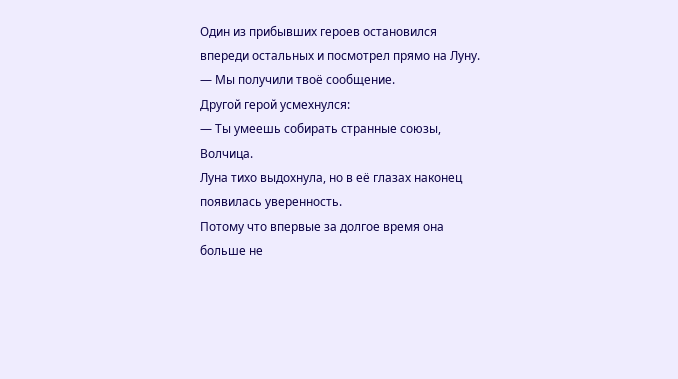Один из прибывших героев остановился впереди остальных и посмотрел прямо на Луну.
— Мы получили твоё сообщение.
Другой герой усмехнулся:
— Ты умеешь собирать странные союзы, Волчица.
Луна тихо выдохнула, но в её глазах наконец появилась уверенность.
Потому что впервые за долгое время она больше не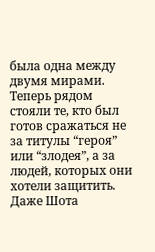была одна между двумя мирами.
Теперь рядом стояли те, кто был готов сражаться не за титулы “героя” или “злодея”, а за людей, которых они хотели защитить.
Даже Шота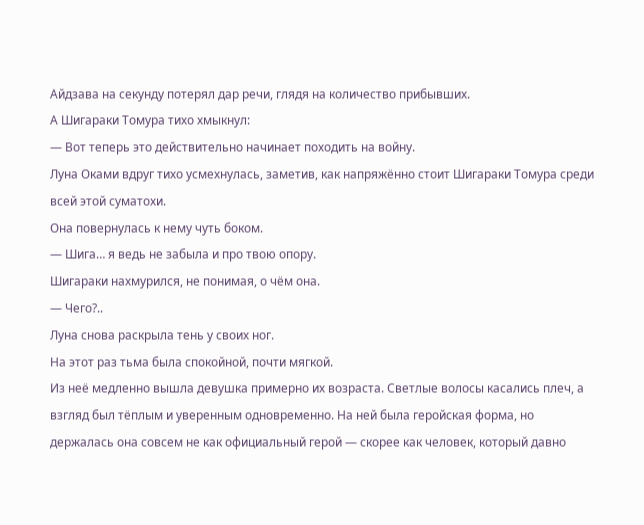Айдзава на секунду потерял дар речи, глядя на количество прибывших.
А Шигараки Томура тихо хмыкнул:
— Вот теперь это действительно начинает походить на войну.
Луна Оками вдруг тихо усмехнулась, заметив, как напряжённо стоит Шигараки Томура среди всей этой суматохи.
Она повернулась к нему чуть боком.
— Шига… я ведь не забыла и про твою опору.
Шигараки нахмурился, не понимая, о чём она.
— Чего?..
Луна снова раскрыла тень у своих ног.
На этот раз тьма была спокойной, почти мягкой.
Из неё медленно вышла девушка примерно их возраста. Светлые волосы касались плеч, а взгляд был тёплым и уверенным одновременно. На ней была геройская форма, но держалась она совсем не как официальный герой — скорее как человек, который давно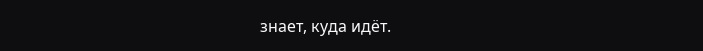знает, куда идёт.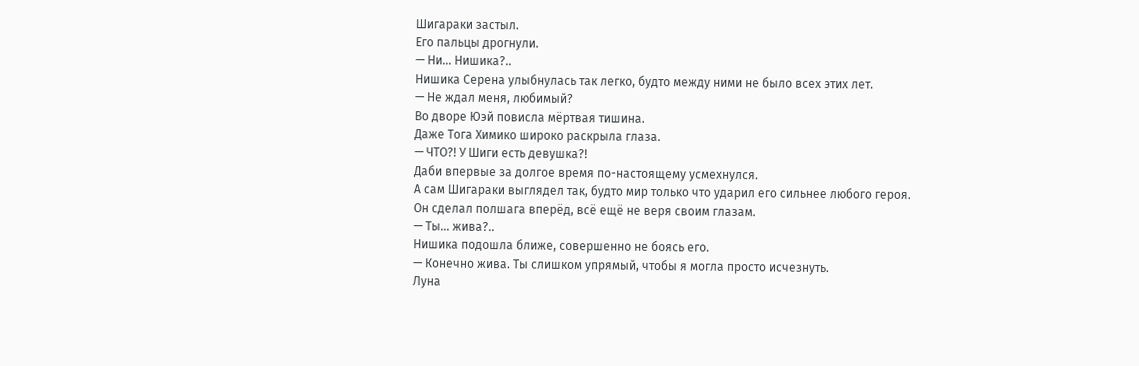Шигараки застыл.
Его пальцы дрогнули.
— Ни… Нишика?..
Нишика Серена улыбнулась так легко, будто между ними не было всех этих лет.
— Не ждал меня, любимый?
Во дворе Юэй повисла мёртвая тишина.
Даже Тога Химико широко раскрыла глаза.
— ЧТО?! У Шиги есть девушка?!
Даби впервые за долгое время по-настоящему усмехнулся.
А сам Шигараки выглядел так, будто мир только что ударил его сильнее любого героя.
Он сделал полшага вперёд, всё ещё не веря своим глазам.
— Ты… жива?..
Нишика подошла ближе, совершенно не боясь его.
— Конечно жива. Ты слишком упрямый, чтобы я могла просто исчезнуть.
Луна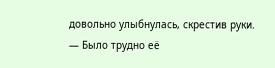довольно улыбнулась, скрестив руки.
— Было трудно её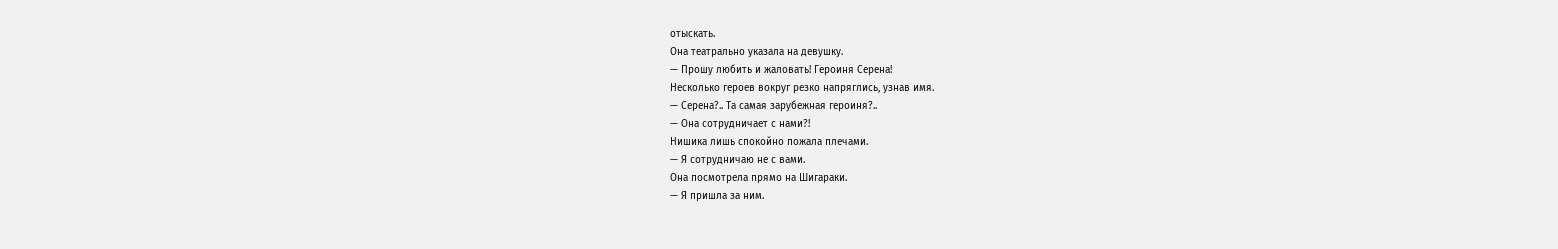отыскать.
Она театрально указала на девушку.
— Прошу любить и жаловать! Героиня Серена!
Несколько героев вокруг резко напряглись, узнав имя.
— Серена?.. Та самая зарубежная героиня?..
— Она сотрудничает с нами?!
Нишика лишь спокойно пожала плечами.
— Я сотрудничаю не с вами.
Она посмотрела прямо на Шигараки.
— Я пришла за ним.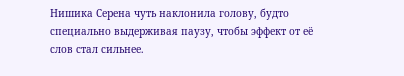Нишика Серена чуть наклонила голову, будто специально выдерживая паузу, чтобы эффект от её слов стал сильнее.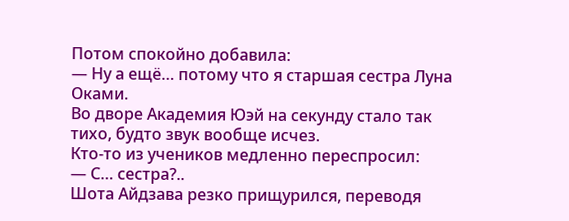Потом спокойно добавила:
— Ну а ещё… потому что я старшая сестра Луна Оками.
Во дворе Академия Юэй на секунду стало так тихо, будто звук вообще исчез.
Кто-то из учеников медленно переспросил:
— С… сестра?..
Шота Айдзава резко прищурился, переводя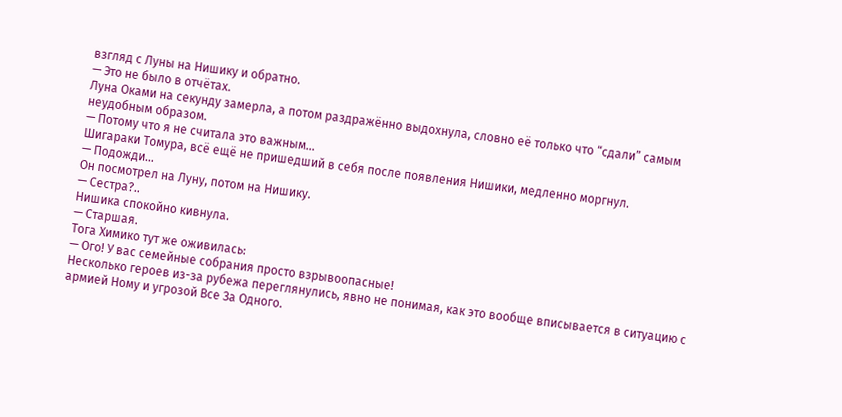взгляд с Луны на Нишику и обратно.
— Это не было в отчётах.
Луна Оками на секунду замерла, а потом раздражённо выдохнула, словно её только что “сдали” самым неудобным образом.
— Потому что я не считала это важным…
Шигараки Томура, всё ещё не пришедший в себя после появления Нишики, медленно моргнул.
— Подожди…
Он посмотрел на Луну, потом на Нишику.
— Сестра?..
Нишика спокойно кивнула.
— Старшая.
Тога Химико тут же оживилась:
— Ого! У вас семейные собрания просто взрывоопасные!
Несколько героев из-за рубежа переглянулись, явно не понимая, как это вообще вписывается в ситуацию с армией Ному и угрозой Все За Одного.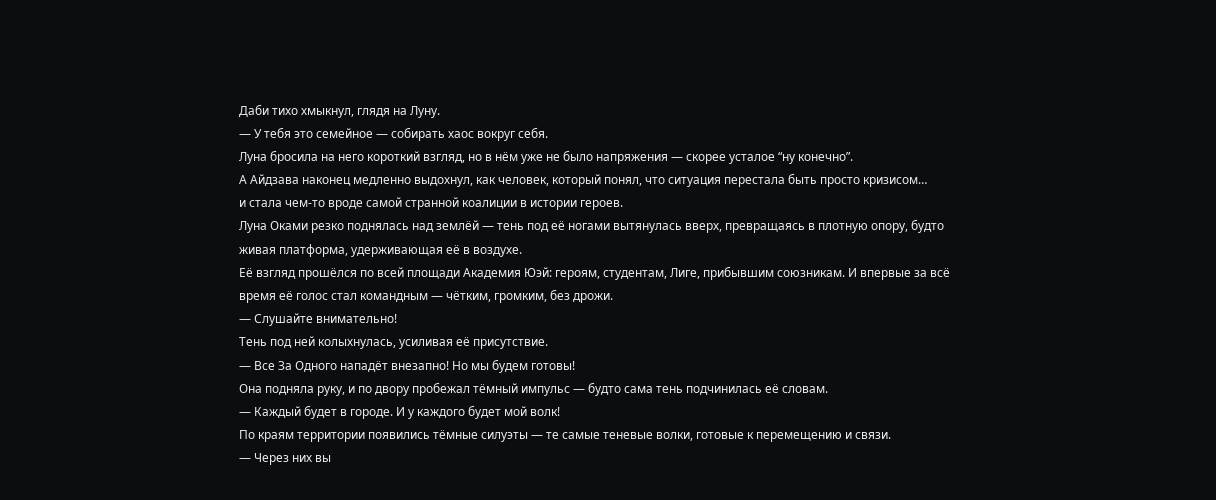Даби тихо хмыкнул, глядя на Луну.
— У тебя это семейное — собирать хаос вокруг себя.
Луна бросила на него короткий взгляд, но в нём уже не было напряжения — скорее усталое “ну конечно”.
А Айдзава наконец медленно выдохнул, как человек, который понял, что ситуация перестала быть просто кризисом…
и стала чем-то вроде самой странной коалиции в истории героев.
Луна Оками резко поднялась над землёй — тень под её ногами вытянулась вверх, превращаясь в плотную опору, будто живая платформа, удерживающая её в воздухе.
Её взгляд прошёлся по всей площади Академия Юэй: героям, студентам, Лиге, прибывшим союзникам. И впервые за всё время её голос стал командным — чётким, громким, без дрожи.
— Слушайте внимательно!
Тень под ней колыхнулась, усиливая её присутствие.
— Все За Одного нападёт внезапно! Но мы будем готовы!
Она подняла руку, и по двору пробежал тёмный импульс — будто сама тень подчинилась её словам.
— Каждый будет в городе. И у каждого будет мой волк!
По краям территории появились тёмные силуэты — те самые теневые волки, готовые к перемещению и связи.
— Через них вы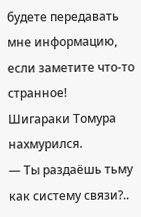будете передавать мне информацию, если заметите что-то странное!
Шигараки Томура нахмурился.
— Ты раздаёшь тьму как систему связи?..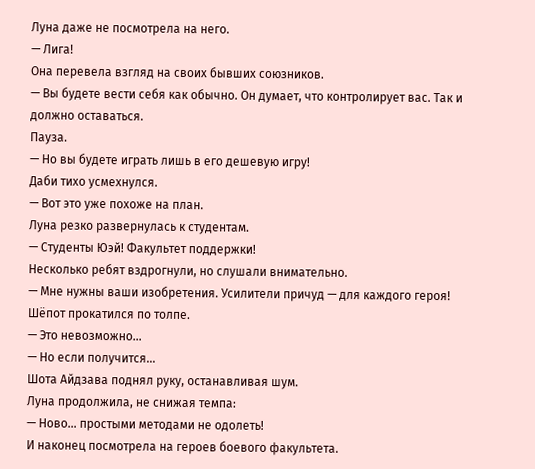Луна даже не посмотрела на него.
— Лига!
Она перевела взгляд на своих бывших союзников.
— Вы будете вести себя как обычно. Он думает, что контролирует вас. Так и должно оставаться.
Пауза.
— Но вы будете играть лишь в его дешевую игру!
Даби тихо усмехнулся.
— Вот это уже похоже на план.
Луна резко развернулась к студентам.
— Студенты Юэй! Факультет поддержки!
Несколько ребят вздрогнули, но слушали внимательно.
— Мне нужны ваши изобретения. Усилители причуд — для каждого героя!
Шёпот прокатился по толпе.
— Это невозможно…
— Но если получится…
Шота Айдзава поднял руку, останавливая шум.
Луна продолжила, не снижая темпа:
— Ново… простыми методами не одолеть!
И наконец посмотрела на героев боевого факультета.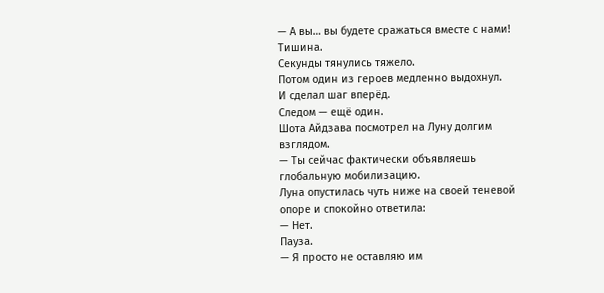— А вы… вы будете сражаться вместе с нами!
Тишина.
Секунды тянулись тяжело.
Потом один из героев медленно выдохнул.
И сделал шаг вперёд.
Следом — ещё один.
Шота Айдзава посмотрел на Луну долгим взглядом.
— Ты сейчас фактически объявляешь глобальную мобилизацию.
Луна опустилась чуть ниже на своей теневой опоре и спокойно ответила:
— Нет.
Пауза.
— Я просто не оставляю им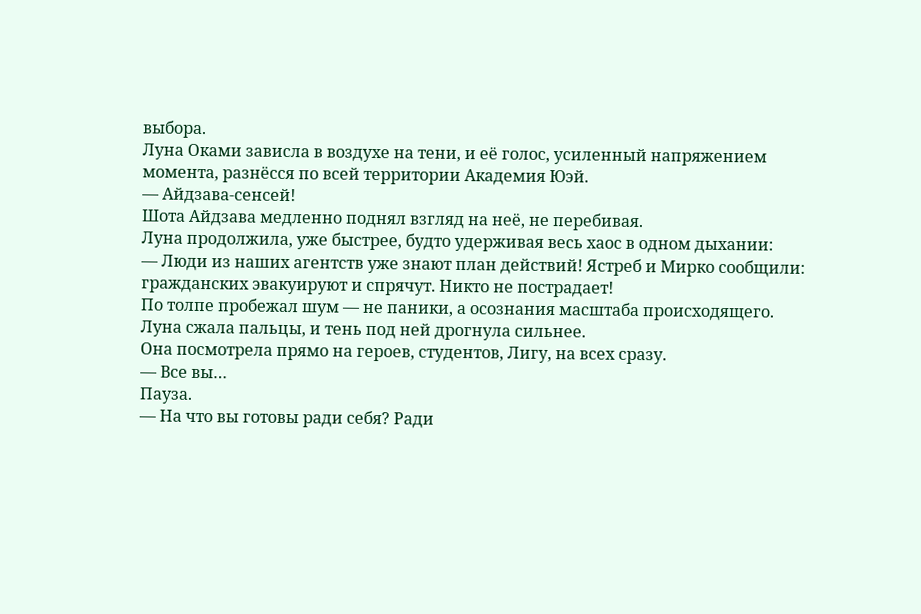выбора.
Луна Оками зависла в воздухе на тени, и её голос, усиленный напряжением момента, разнёсся по всей территории Академия Юэй.
— Айдзава-сенсей!
Шота Айдзава медленно поднял взгляд на неё, не перебивая.
Луна продолжила, уже быстрее, будто удерживая весь хаос в одном дыхании:
— Люди из наших агентств уже знают план действий! Ястреб и Мирко сообщили: гражданских эвакуируют и спрячут. Никто не пострадает!
По толпе пробежал шум — не паники, а осознания масштаба происходящего.
Луна сжала пальцы, и тень под ней дрогнула сильнее.
Она посмотрела прямо на героев, студентов, Лигу, на всех сразу.
— Все вы…
Пауза.
— На что вы готовы ради себя? Ради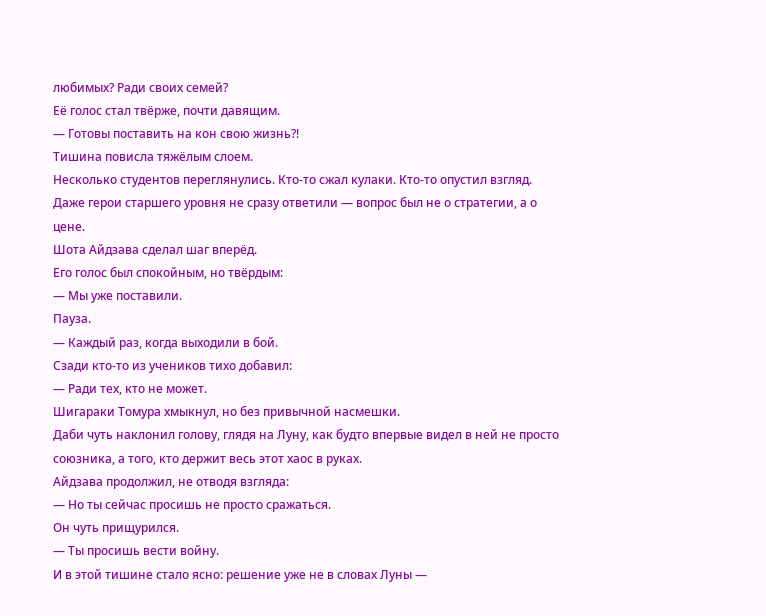любимых? Ради своих семей?
Её голос стал твёрже, почти давящим.
— Готовы поставить на кон свою жизнь?!
Тишина повисла тяжёлым слоем.
Несколько студентов переглянулись. Кто-то сжал кулаки. Кто-то опустил взгляд. Даже герои старшего уровня не сразу ответили — вопрос был не о стратегии, а о цене.
Шота Айдзава сделал шаг вперёд.
Его голос был спокойным, но твёрдым:
— Мы уже поставили.
Пауза.
— Каждый раз, когда выходили в бой.
Сзади кто-то из учеников тихо добавил:
— Ради тех, кто не может.
Шигараки Томура хмыкнул, но без привычной насмешки.
Даби чуть наклонил голову, глядя на Луну, как будто впервые видел в ней не просто союзника, а того, кто держит весь этот хаос в руках.
Айдзава продолжил, не отводя взгляда:
— Но ты сейчас просишь не просто сражаться.
Он чуть прищурился.
— Ты просишь вести войну.
И в этой тишине стало ясно: решение уже не в словах Луны —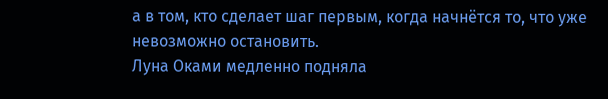а в том, кто сделает шаг первым, когда начнётся то, что уже невозможно остановить.
Луна Оками медленно подняла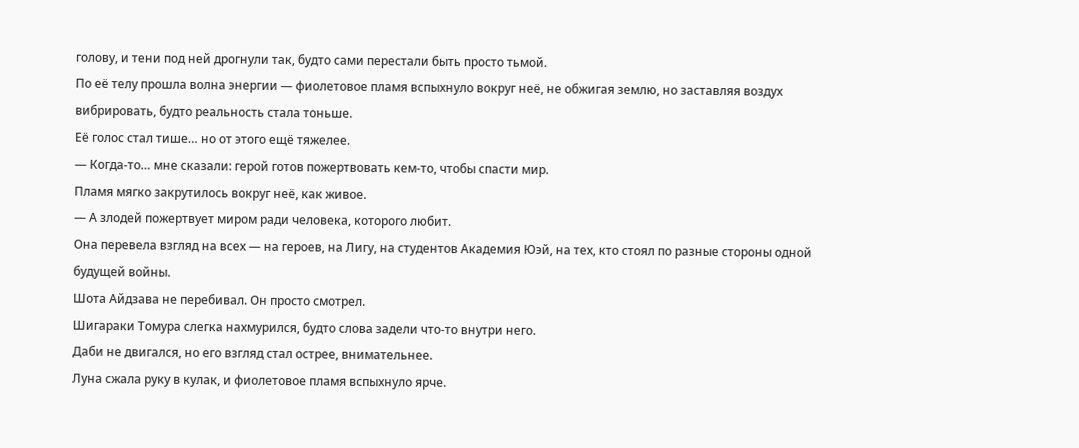голову, и тени под ней дрогнули так, будто сами перестали быть просто тьмой.
По её телу прошла волна энергии — фиолетовое пламя вспыхнуло вокруг неё, не обжигая землю, но заставляя воздух вибрировать, будто реальность стала тоньше.
Её голос стал тише… но от этого ещё тяжелее.
— Когда-то… мне сказали: герой готов пожертвовать кем-то, чтобы спасти мир.
Пламя мягко закрутилось вокруг неё, как живое.
— А злодей пожертвует миром ради человека, которого любит.
Она перевела взгляд на всех — на героев, на Лигу, на студентов Академия Юэй, на тех, кто стоял по разные стороны одной будущей войны.
Шота Айдзава не перебивал. Он просто смотрел.
Шигараки Томура слегка нахмурился, будто слова задели что-то внутри него.
Даби не двигался, но его взгляд стал острее, внимательнее.
Луна сжала руку в кулак, и фиолетовое пламя вспыхнуло ярче.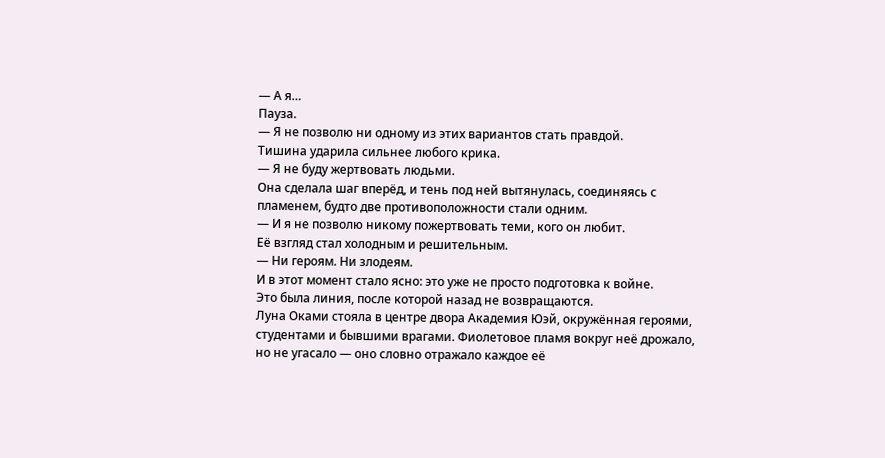— А я…
Пауза.
— Я не позволю ни одному из этих вариантов стать правдой.
Тишина ударила сильнее любого крика.
— Я не буду жертвовать людьми.
Она сделала шаг вперёд, и тень под ней вытянулась, соединяясь с пламенем, будто две противоположности стали одним.
— И я не позволю никому пожертвовать теми, кого он любит.
Её взгляд стал холодным и решительным.
— Ни героям. Ни злодеям.
И в этот момент стало ясно: это уже не просто подготовка к войне.
Это была линия, после которой назад не возвращаются.
Луна Оками стояла в центре двора Академия Юэй, окружённая героями, студентами и бывшими врагами. Фиолетовое пламя вокруг неё дрожало, но не угасало — оно словно отражало каждое её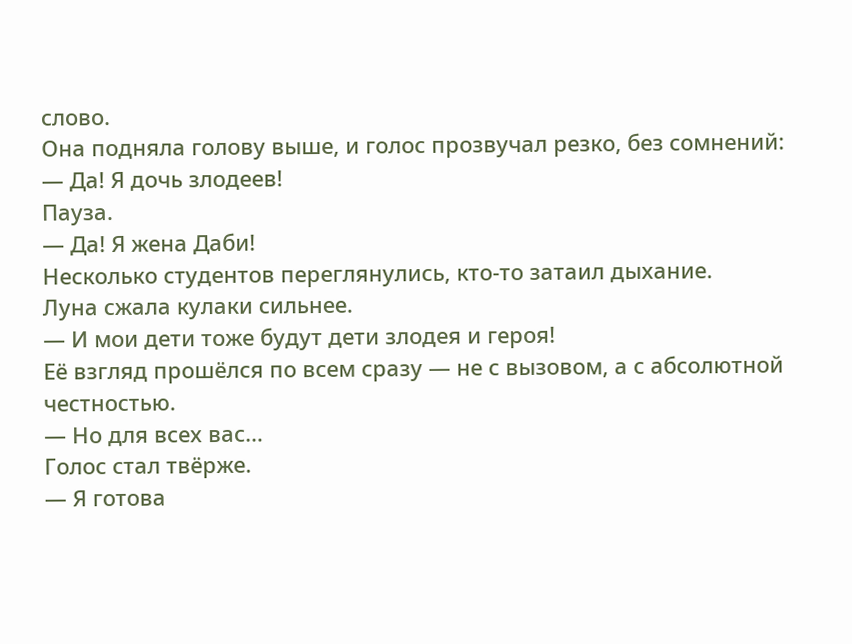слово.
Она подняла голову выше, и голос прозвучал резко, без сомнений:
— Да! Я дочь злодеев!
Пауза.
— Да! Я жена Даби!
Несколько студентов переглянулись, кто-то затаил дыхание.
Луна сжала кулаки сильнее.
— И мои дети тоже будут дети злодея и героя!
Её взгляд прошёлся по всем сразу — не с вызовом, а с абсолютной честностью.
— Но для всех вас…
Голос стал твёрже.
— Я готова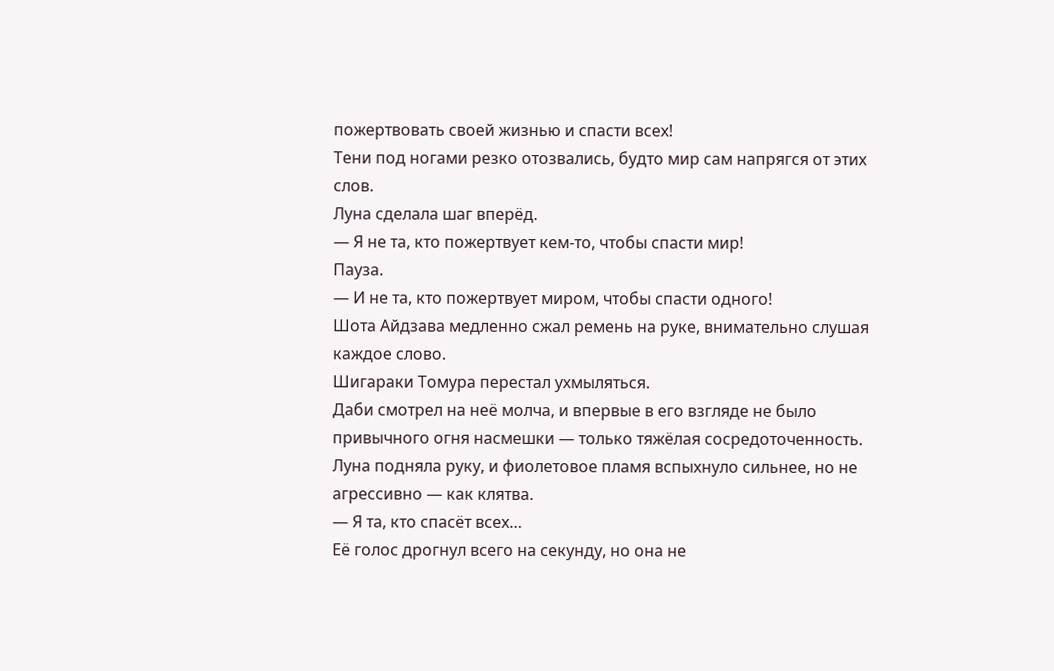пожертвовать своей жизнью и спасти всех!
Тени под ногами резко отозвались, будто мир сам напрягся от этих слов.
Луна сделала шаг вперёд.
— Я не та, кто пожертвует кем-то, чтобы спасти мир!
Пауза.
— И не та, кто пожертвует миром, чтобы спасти одного!
Шота Айдзава медленно сжал ремень на руке, внимательно слушая каждое слово.
Шигараки Томура перестал ухмыляться.
Даби смотрел на неё молча, и впервые в его взгляде не было привычного огня насмешки — только тяжёлая сосредоточенность.
Луна подняла руку, и фиолетовое пламя вспыхнуло сильнее, но не агрессивно — как клятва.
— Я та, кто спасёт всех…
Её голос дрогнул всего на секунду, но она не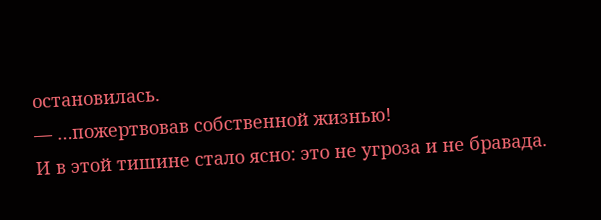остановилась.
— …пожертвовав собственной жизнью!
И в этой тишине стало ясно: это не угроза и не бравада.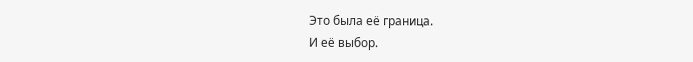Это была её граница.
И её выбор.